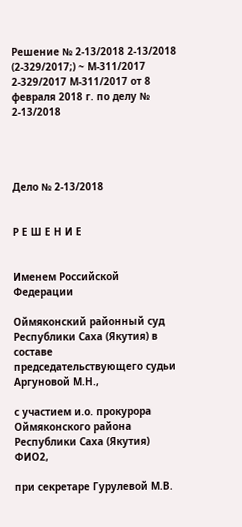Решение № 2-13/2018 2-13/2018 (2-329/2017;) ~ М-311/2017 2-329/2017 М-311/2017 от 8 февраля 2018 г. по делу № 2-13/2018




Дело № 2-13/2018


Р Е Ш Е Н И Е


Именем Российской Федерации

Оймяконский районный суд Республики Саха (Якутия) в составе председательствующего судьи Аргуновой М.Н.,

с участием и.о. прокурора Оймяконского района Республики Саха (Якутия) ФИО2,

при секретаре Гурулевой М.В.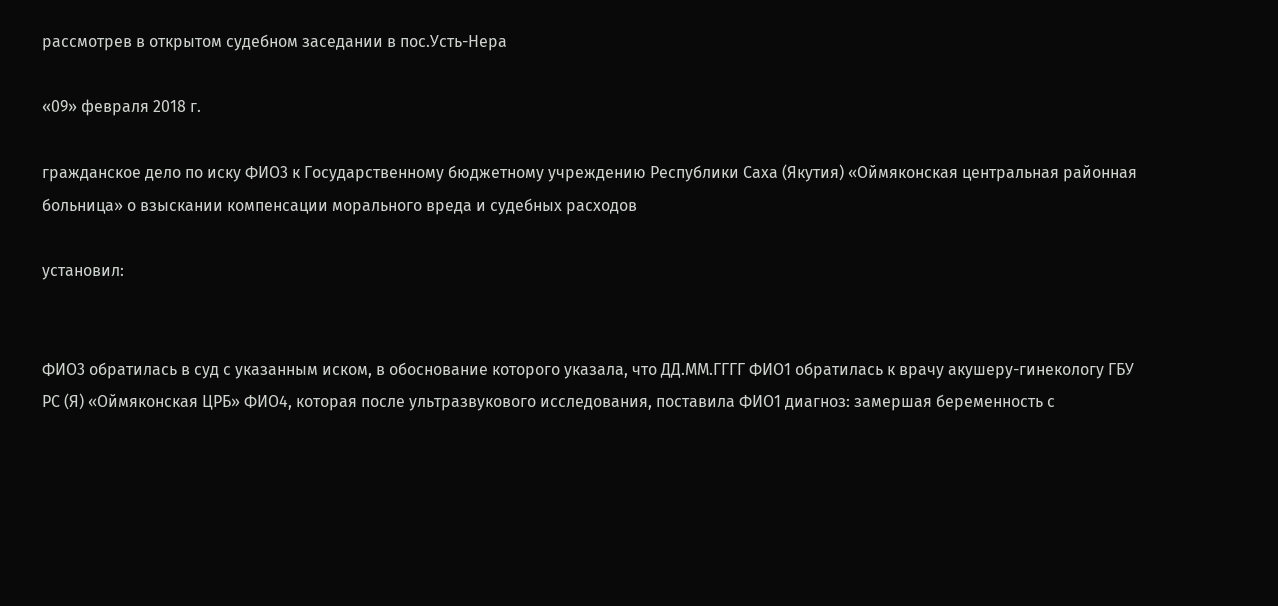рассмотрев в открытом судебном заседании в пос.Усть-Нера

«09» февраля 2018 г.

гражданское дело по иску ФИО3 к Государственному бюджетному учреждению Республики Саха (Якутия) «Оймяконская центральная районная больница» о взыскании компенсации морального вреда и судебных расходов

установил:


ФИО3 обратилась в суд с указанным иском, в обоснование которого указала, что ДД.ММ.ГГГГ ФИО1 обратилась к врачу акушеру-гинекологу ГБУ РС (Я) «Оймяконская ЦРБ» ФИО4, которая после ультразвукового исследования, поставила ФИО1 диагноз: замершая беременность с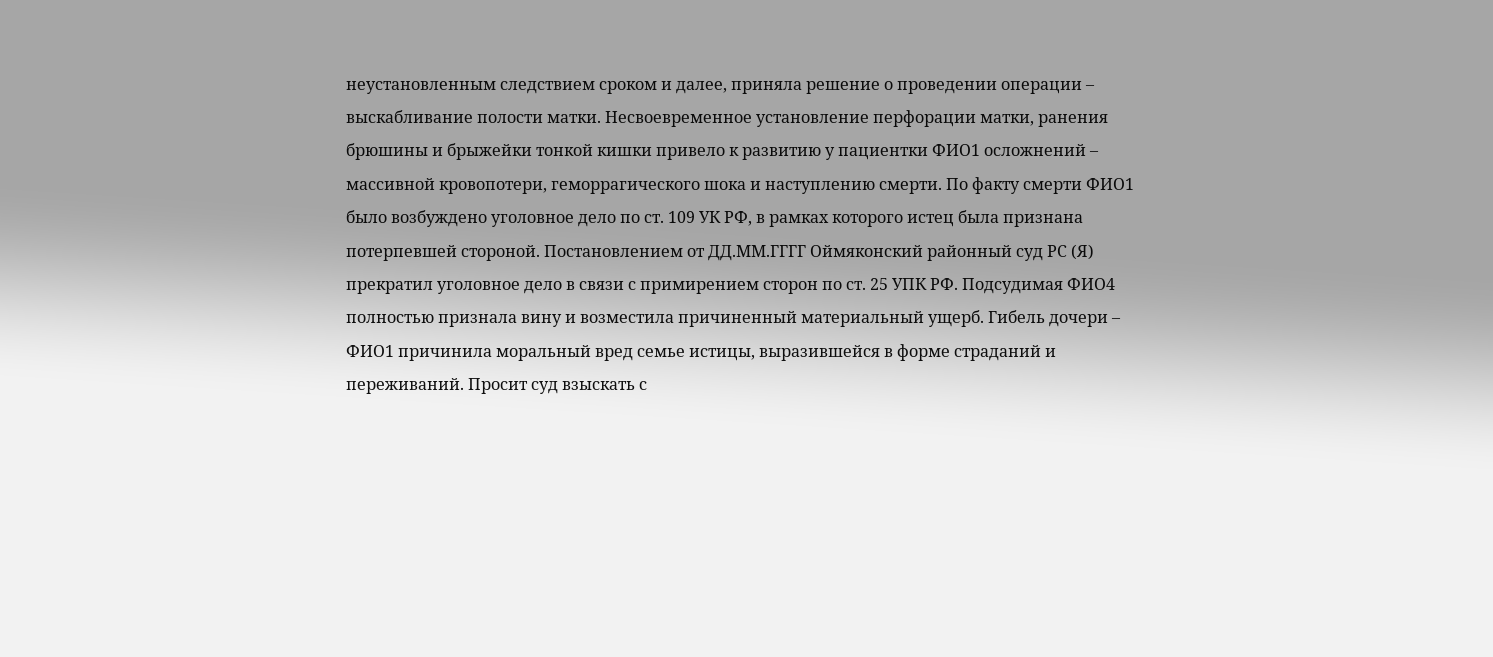неустановленным следствием сроком и далее, приняла решение о проведении операции – выскабливание полости матки. Несвоевременное установление перфорации матки, ранения брюшины и брыжейки тонкой кишки привело к развитию у пациентки ФИО1 осложнений – массивной кровопотери, геморрагического шока и наступлению смерти. По факту смерти ФИО1 было возбуждено уголовное дело по ст. 109 УК РФ, в рамках которого истец была признана потерпевшей стороной. Постановлением от ДД.ММ.ГГГГ Оймяконский районный суд РС (Я) прекратил уголовное дело в связи с примирением сторон по ст. 25 УПК РФ. Подсудимая ФИО4 полностью признала вину и возместила причиненный материальный ущерб. Гибель дочери – ФИО1 причинила моральный вред семье истицы, выразившейся в форме страданий и переживаний. Просит суд взыскать с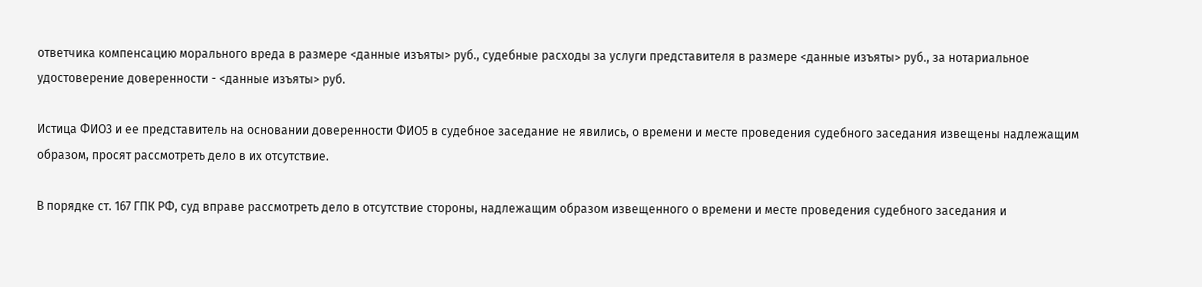ответчика компенсацию морального вреда в размере <данные изъяты> руб., судебные расходы за услуги представителя в размере <данные изъяты> руб., за нотариальное удостоверение доверенности - <данные изъяты> руб.

Истица ФИО3 и ее представитель на основании доверенности ФИО5 в судебное заседание не явились, о времени и месте проведения судебного заседания извещены надлежащим образом, просят рассмотреть дело в их отсутствие.

В порядке ст. 167 ГПК РФ, суд вправе рассмотреть дело в отсутствие стороны, надлежащим образом извещенного о времени и месте проведения судебного заседания и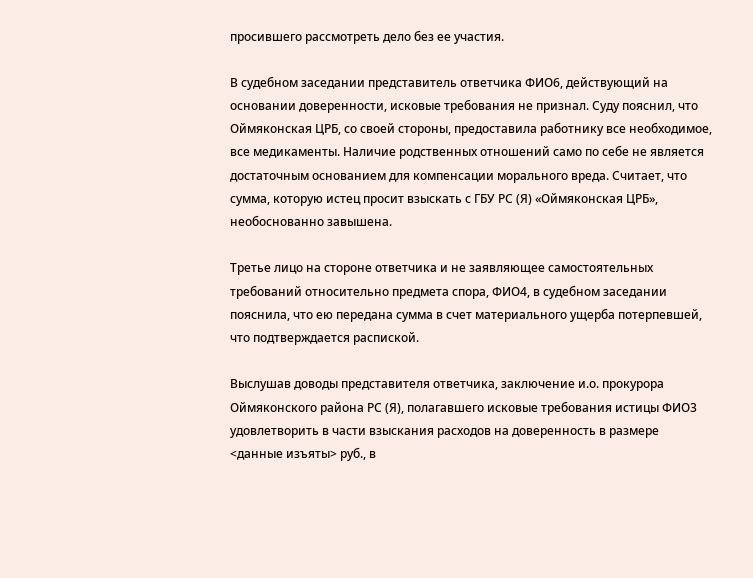просившего рассмотреть дело без ее участия.

В судебном заседании представитель ответчика ФИО6, действующий на основании доверенности, исковые требования не признал. Суду пояснил, что Оймяконская ЦРБ, со своей стороны, предоставила работнику все необходимое, все медикаменты. Наличие родственных отношений само по себе не является достаточным основанием для компенсации морального вреда. Считает, что сумма, которую истец просит взыскать с ГБУ РС (Я) «Оймяконская ЦРБ», необоснованно завышена.

Третье лицо на стороне ответчика и не заявляющее самостоятельных требований относительно предмета спора, ФИО4, в судебном заседании пояснила, что ею передана сумма в счет материального ущерба потерпевшей, что подтверждается распиской.

Выслушав доводы представителя ответчика, заключение и.о. прокурора Оймяконского района РС (Я), полагавшего исковые требования истицы ФИО3 удовлетворить в части взыскания расходов на доверенность в размере <данные изъяты> руб., в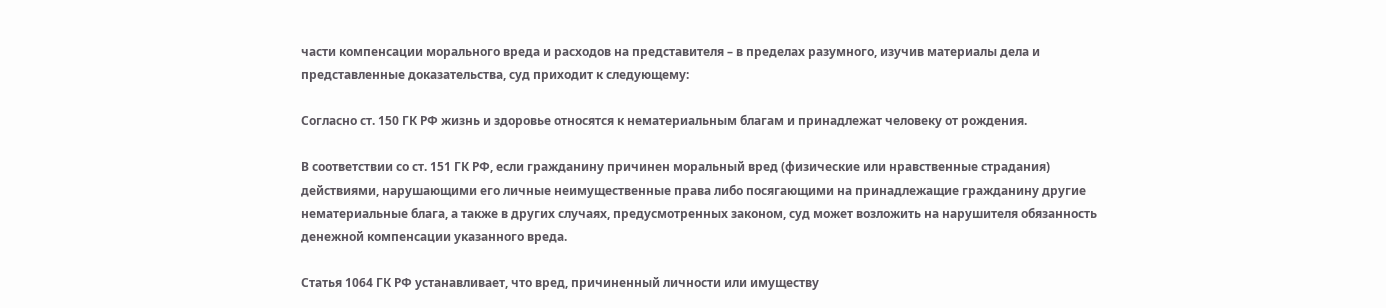части компенсации морального вреда и расходов на представителя – в пределах разумного, изучив материалы дела и представленные доказательства, суд приходит к следующему:

Согласно ст. 150 ГК РФ жизнь и здоровье относятся к нематериальным благам и принадлежат человеку от рождения.

В соответствии со ст. 151 ГК РФ, если гражданину причинен моральный вред (физические или нравственные страдания) действиями, нарушающими его личные неимущественные права либо посягающими на принадлежащие гражданину другие нематериальные блага, а также в других случаях, предусмотренных законом, суд может возложить на нарушителя обязанность денежной компенсации указанного вреда.

Статья 1064 ГК РФ устанавливает, что вред, причиненный личности или имуществу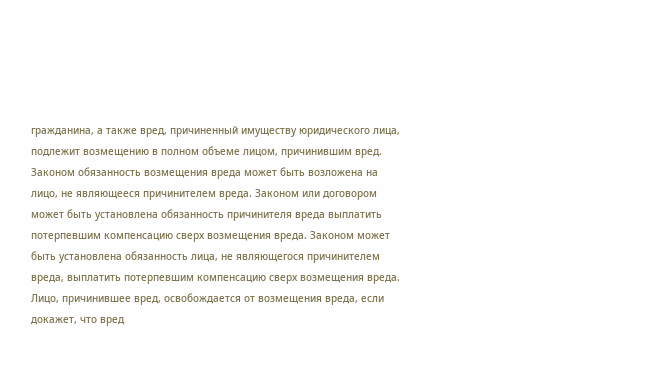гражданина, а также вред, причиненный имуществу юридического лица, подлежит возмещению в полном объеме лицом, причинившим вред. Законом обязанность возмещения вреда может быть возложена на лицо, не являющееся причинителем вреда. Законом или договором может быть установлена обязанность причинителя вреда выплатить потерпевшим компенсацию сверх возмещения вреда. Законом может быть установлена обязанность лица, не являющегося причинителем вреда, выплатить потерпевшим компенсацию сверх возмещения вреда. Лицо, причинившее вред, освобождается от возмещения вреда, если докажет, что вред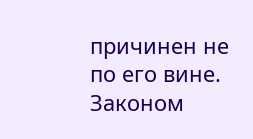причинен не по его вине. Законом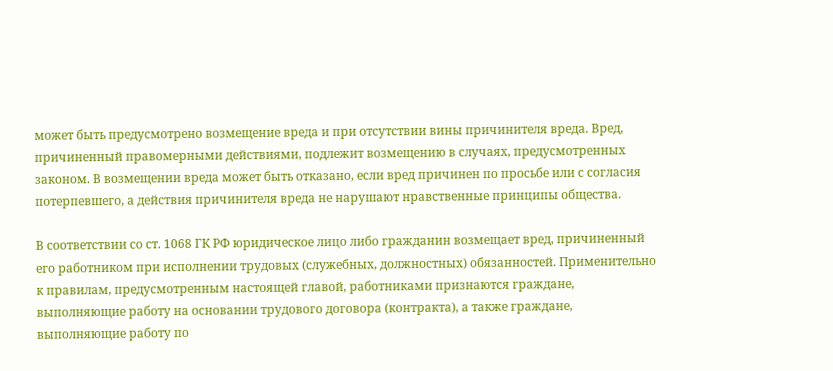может быть предусмотрено возмещение вреда и при отсутствии вины причинителя вреда. Вред, причиненный правомерными действиями, подлежит возмещению в случаях, предусмотренных законом. В возмещении вреда может быть отказано, если вред причинен по просьбе или с согласия потерпевшего, а действия причинителя вреда не нарушают нравственные принципы общества.

В соответствии со ст. 1068 ГК РФ юридическое лицо либо гражданин возмещает вред, причиненный его работником при исполнении трудовых (служебных, должностных) обязанностей. Применительно к правилам, предусмотренным настоящей главой, работниками признаются граждане, выполняющие работу на основании трудового договора (контракта), а также граждане, выполняющие работу по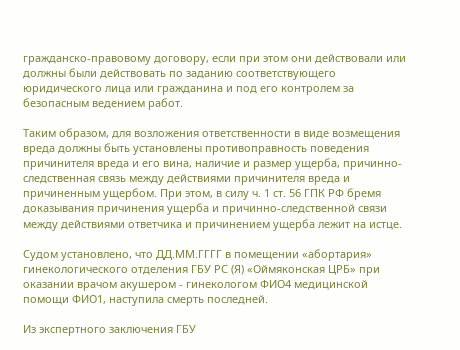гражданско-правовому договору, если при этом они действовали или должны были действовать по заданию соответствующего юридического лица или гражданина и под его контролем за безопасным ведением работ.

Таким образом, для возложения ответственности в виде возмещения вреда должны быть установлены противоправность поведения причинителя вреда и его вина, наличие и размер ущерба, причинно-следственная связь между действиями причинителя вреда и причиненным ущербом. При этом, в силу ч. 1 ст. 56 ГПК РФ бремя доказывания причинения ущерба и причинно-следственной связи между действиями ответчика и причинением ущерба лежит на истце.

Судом установлено, что ДД.ММ.ГГГГ в помещении «абортария» гинекологического отделения ГБУ РС (Я) «Оймяконская ЦРБ» при оказании врачом акушером - гинекологом ФИО4 медицинской помощи ФИО1, наступила смерть последней.

Из экспертного заключения ГБУ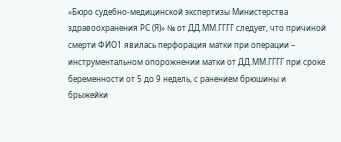«Бюро судебно-медицинской экспертизы Министерства здравоохранения РС (Я)» № от ДД.ММ.ГГГГ следует, что причиной смерти ФИО1 явилась перфорация матки при операции – инструментальном опорожнении матки от ДД.ММ.ГГГГ при сроке беременности от 5 до 9 недель, с ранением брюшины и брыжейки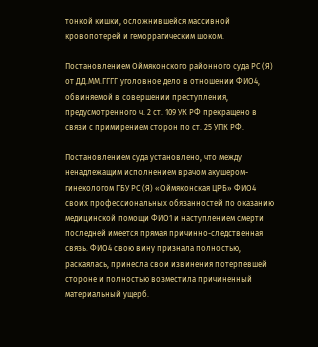тонкой кишки, осложнившейся массивной кровопотерей и геморрагическим шоком.

Постановлением Оймяконского районного суда РС (Я) от ДД.ММ.ГГГГ уголовное дело в отношении ФИО4, обвиняемой в совершении преступления, предусмотренного ч. 2 ст. 109 УК РФ прекращено в связи с примирением сторон по ст. 25 УПК РФ.

Постановлением суда установлено, что между ненадлежащим исполнением врачом акушером-гинекологом ГБУ РС (Я) «Оймяконская ЦРБ» ФИО4 своих профессиональных обязанностей по оказанию медицинской помощи ФИО1 и наступлением смерти последней имеется прямая причинно-следственная связь. ФИО4 свою вину признала полностью, раскаялась, принесла свои извинения потерпевшей стороне и полностью возместила причиненный материальный ущерб.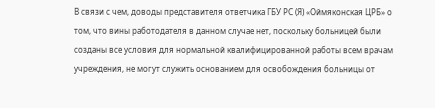В связи с чем, доводы представителя ответчика ГБУ РС (Я) «Оймяконская ЦРБ» о том, что вины работодателя в данном случае нет, поскольку больницей были созданы все условия для нормальной квалифицированной работы всем врачам учреждения, не могут служить основанием для освобождения больницы от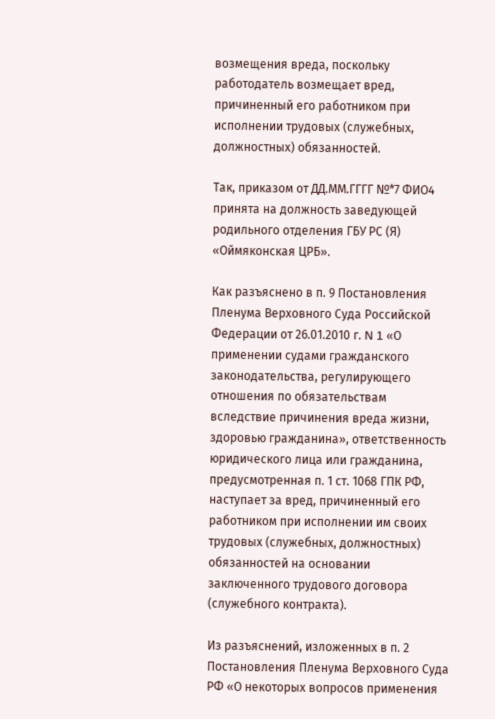возмещения вреда, поскольку работодатель возмещает вред, причиненный его работником при исполнении трудовых (служебных, должностных) обязанностей.

Так, приказом от ДД.ММ.ГГГГ №*7 ФИО4 принята на должность заведующей родильного отделения ГБУ РС (Я) «Оймяконская ЦРБ».

Как разъяснено в п. 9 Постановления Пленума Верховного Суда Российской Федерации от 26.01.2010 г. N 1 «О применении судами гражданского законодательства, регулирующего отношения по обязательствам вследствие причинения вреда жизни, здоровью гражданина», ответственность юридического лица или гражданина, предусмотренная п. 1 ст. 1068 ГПК РФ, наступает за вред, причиненный его работником при исполнении им своих трудовых (служебных, должностных) обязанностей на основании заключенного трудового договора (служебного контракта).

Из разъяснений, изложенных в п. 2 Постановления Пленума Верховного Суда РФ «О некоторых вопросов применения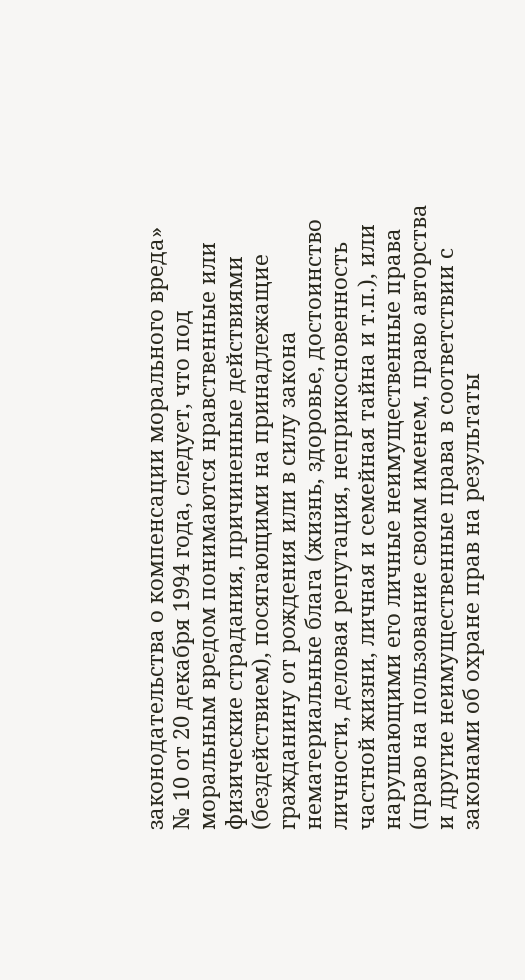законодательства о компенсации морального вреда» № 10 от 20 декабря 1994 года, следует, что под моральным вредом понимаются нравственные или физические страдания, причиненные действиями (бездействием), посягающими на принадлежащие гражданину от рождения или в силу закона нематериальные блага (жизнь, здоровье, достоинство личности, деловая репутация, неприкосновенность частной жизни, личная и семейная тайна и т.п.), или нарушающими его личные неимущественные права (право на пользование своим именем, право авторства и другие неимущественные права в соответствии с законами об охране прав на результаты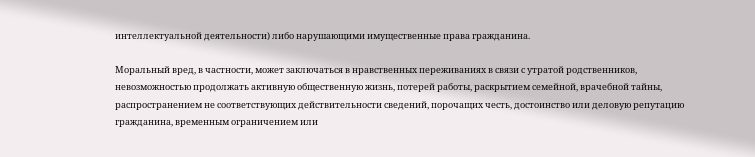интеллектуальной деятельности) либо нарушающими имущественные права гражданина.

Моральный вред, в частности, может заключаться в нравственных переживаниях в связи с утратой родственников, невозможностью продолжать активную общественную жизнь, потерей работы, раскрытием семейной, врачебной тайны, распространением не соответствующих действительности сведений, порочащих честь, достоинство или деловую репутацию гражданина, временным ограничением или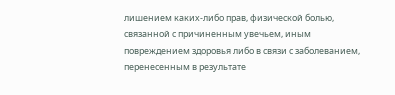лишением каких-либо прав, физической болью, связанной с причиненным увечьем, иным повреждением здоровья либо в связи с заболеванием, перенесенным в результате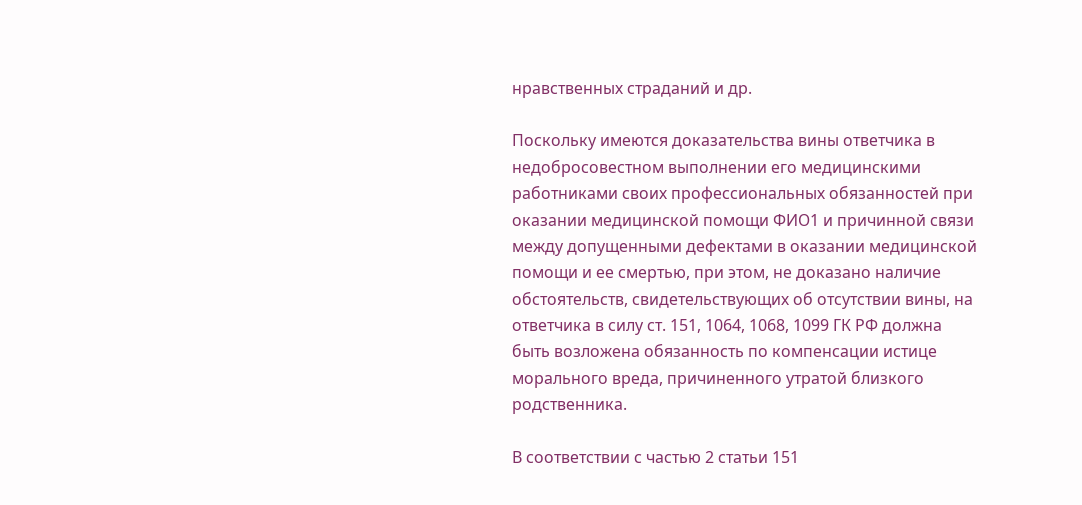нравственных страданий и др.

Поскольку имеются доказательства вины ответчика в недобросовестном выполнении его медицинскими работниками своих профессиональных обязанностей при оказании медицинской помощи ФИО1 и причинной связи между допущенными дефектами в оказании медицинской помощи и ее смертью, при этом, не доказано наличие обстоятельств, свидетельствующих об отсутствии вины, на ответчика в силу ст. 151, 1064, 1068, 1099 ГК РФ должна быть возложена обязанность по компенсации истице морального вреда, причиненного утратой близкого родственника.

В соответствии с частью 2 статьи 151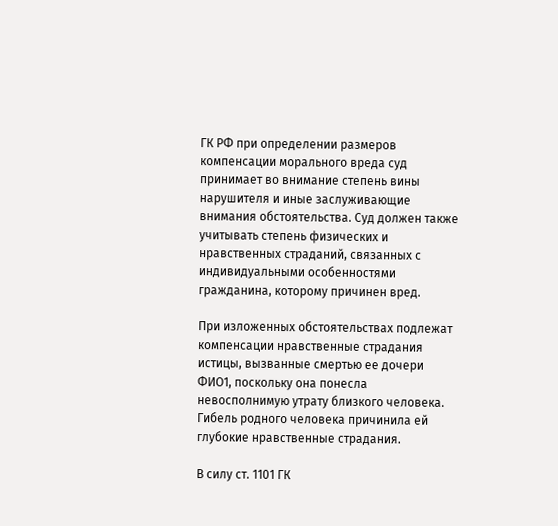ГК РФ при определении размеров компенсации морального вреда суд принимает во внимание степень вины нарушителя и иные заслуживающие внимания обстоятельства. Суд должен также учитывать степень физических и нравственных страданий, связанных с индивидуальными особенностями гражданина, которому причинен вред.

При изложенных обстоятельствах подлежат компенсации нравственные страдания истицы, вызванные смертью ее дочери ФИО1, поскольку она понесла невосполнимую утрату близкого человека. Гибель родного человека причинила ей глубокие нравственные страдания.

В силу ст. 1101 ГК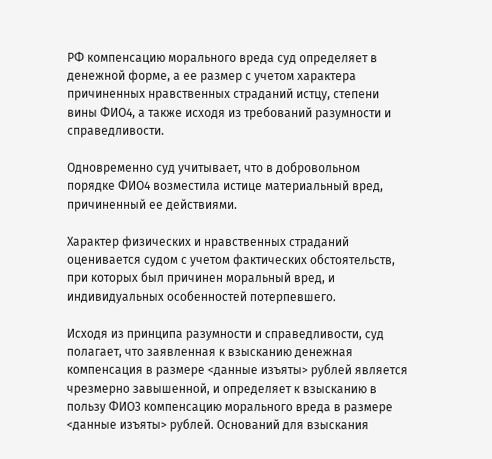РФ компенсацию морального вреда суд определяет в денежной форме, а ее размер с учетом характера причиненных нравственных страданий истцу, степени вины ФИО4, а также исходя из требований разумности и справедливости.

Одновременно суд учитывает, что в добровольном порядке ФИО4 возместила истице материальный вред, причиненный ее действиями.

Характер физических и нравственных страданий оценивается судом с учетом фактических обстоятельств, при которых был причинен моральный вред, и индивидуальных особенностей потерпевшего.

Исходя из принципа разумности и справедливости, суд полагает, что заявленная к взысканию денежная компенсация в размере <данные изъяты> рублей является чрезмерно завышенной, и определяет к взысканию в пользу ФИО3 компенсацию морального вреда в размере <данные изъяты> рублей. Оснований для взыскания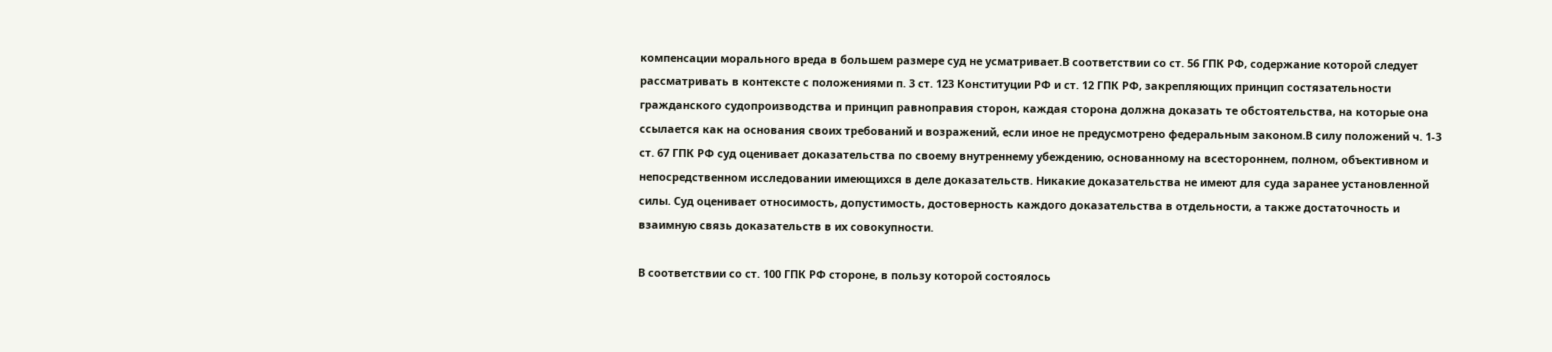компенсации морального вреда в большем размере суд не усматривает.В соответствии со ст. 56 ГПК РФ, содержание которой следует рассматривать в контексте с положениями п. 3 ст. 123 Конституции РФ и ст. 12 ГПК РФ, закрепляющих принцип состязательности гражданского судопроизводства и принцип равноправия сторон, каждая сторона должна доказать те обстоятельства, на которые она ссылается как на основания своих требований и возражений, если иное не предусмотрено федеральным законом.В силу положений ч. 1-3 ст. 67 ГПК РФ суд оценивает доказательства по своему внутреннему убеждению, основанному на всестороннем, полном, объективном и непосредственном исследовании имеющихся в деле доказательств. Никакие доказательства не имеют для суда заранее установленной силы. Суд оценивает относимость, допустимость, достоверность каждого доказательства в отдельности, а также достаточность и взаимную связь доказательств в их совокупности.

В соответствии со ст. 100 ГПК РФ стороне, в пользу которой состоялось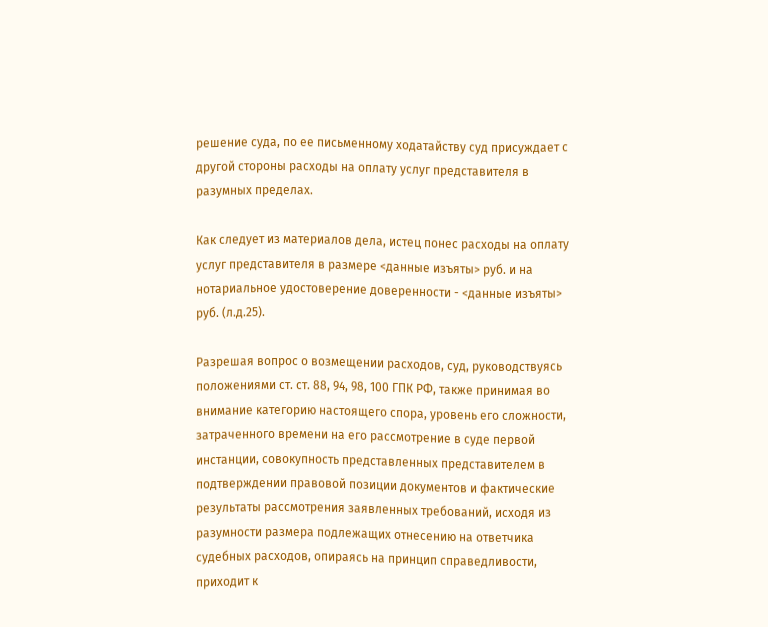решение суда, по ее письменному ходатайству суд присуждает с другой стороны расходы на оплату услуг представителя в разумных пределах.

Как следует из материалов дела, истец понес расходы на оплату услуг представителя в размере <данные изъяты> руб. и на нотариальное удостоверение доверенности - <данные изъяты> руб. (л.д.25).

Разрешая вопрос о возмещении расходов, суд, руководствуясь положениями ст. ст. 88, 94, 98, 100 ГПК РФ, также принимая во внимание категорию настоящего спора, уровень его сложности, затраченного времени на его рассмотрение в суде первой инстанции, совокупность представленных представителем в подтверждении правовой позиции документов и фактические результаты рассмотрения заявленных требований, исходя из разумности размера подлежащих отнесению на ответчика судебных расходов, опираясь на принцип справедливости, приходит к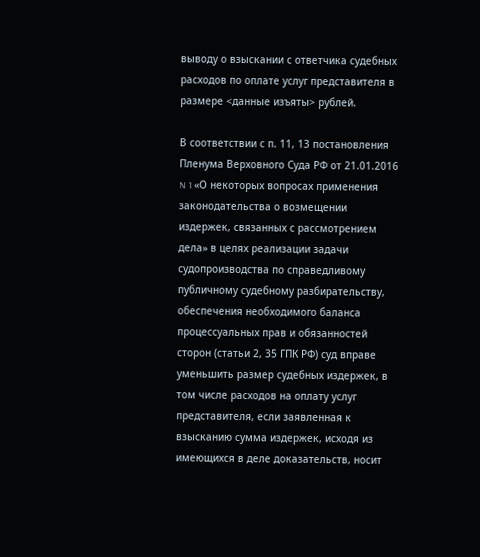выводу о взыскании с ответчика судебных расходов по оплате услуг представителя в размере <данные изъяты> рублей.

В соответствии с п. 11, 13 постановления Пленума Верховного Суда РФ от 21.01.2016 N 1 «О некоторых вопросах применения законодательства о возмещении издержек, связанных с рассмотрением дела» в целях реализации задачи судопроизводства по справедливому публичному судебному разбирательству, обеспечения необходимого баланса процессуальных прав и обязанностей сторон (статьи 2, 35 ГПК РФ) суд вправе уменьшить размер судебных издержек, в том числе расходов на оплату услуг представителя, если заявленная к взысканию сумма издержек, исходя из имеющихся в деле доказательств, носит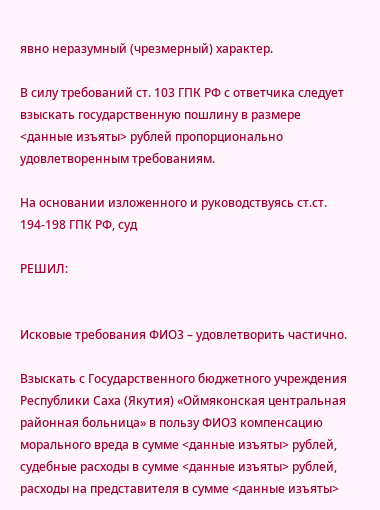явно неразумный (чрезмерный) характер.

В силу требований ст. 103 ГПК РФ с ответчика следует взыскать государственную пошлину в размере <данные изъяты> рублей пропорционально удовлетворенным требованиям.

На основании изложенного и руководствуясь ст.ст. 194-198 ГПК РФ, суд

РЕШИЛ:


Исковые требования ФИО3 – удовлетворить частично.

Взыскать с Государственного бюджетного учреждения Республики Саха (Якутия) «Оймяконская центральная районная больница» в пользу ФИО3 компенсацию морального вреда в сумме <данные изъяты> рублей, судебные расходы в сумме <данные изъяты> рублей, расходы на представителя в сумме <данные изъяты>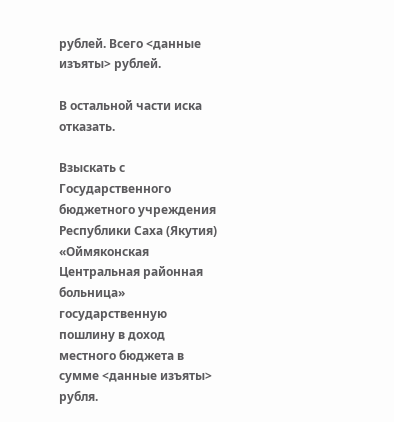рублей. Всего <данные изъяты> рублей.

В остальной части иска отказать.

Взыскать с Государственного бюджетного учреждения Республики Саха (Якутия) «Оймяконская Центральная районная больница» государственную пошлину в доход местного бюджета в сумме <данные изъяты> рубля.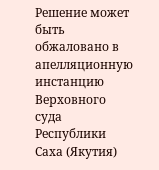Решение может быть обжаловано в апелляционную инстанцию Верховного суда Республики Саха (Якутия)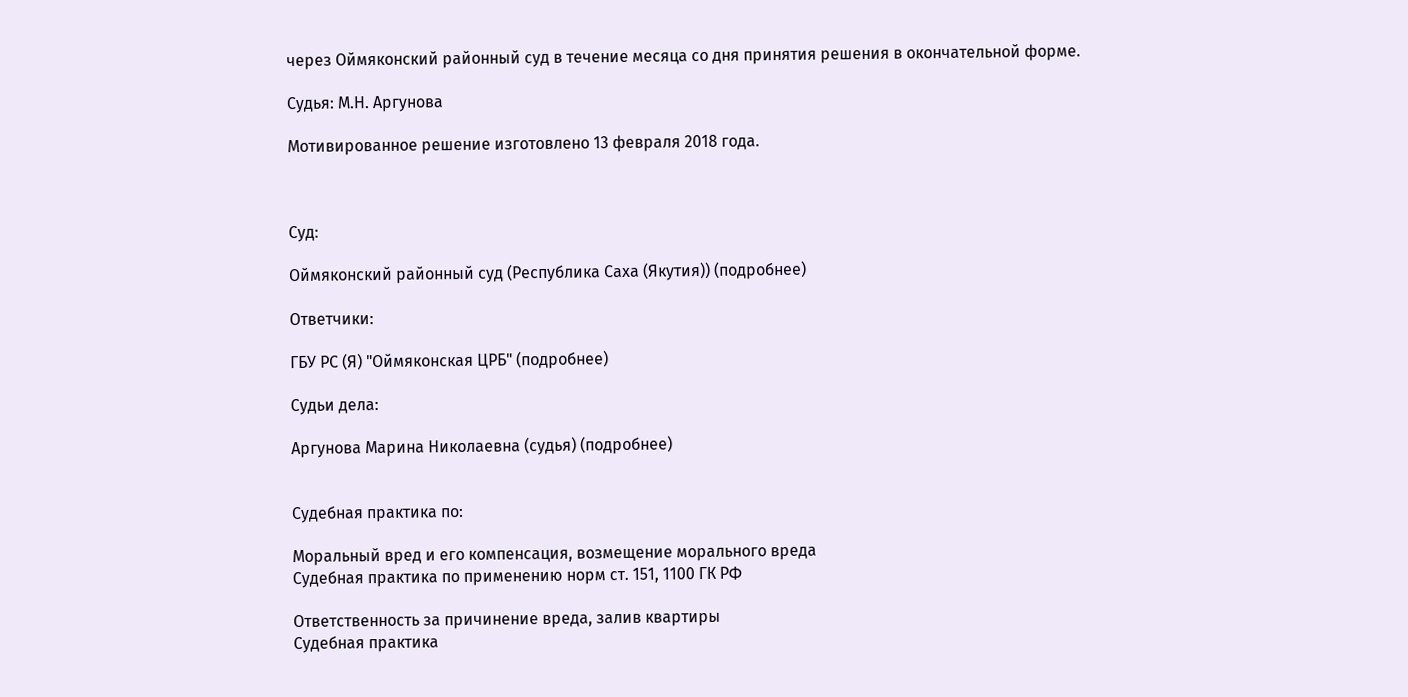через Оймяконский районный суд в течение месяца со дня принятия решения в окончательной форме.

Судья: М.Н. Аргунова

Мотивированное решение изготовлено 13 февраля 2018 года.



Суд:

Оймяконский районный суд (Республика Саха (Якутия)) (подробнее)

Ответчики:

ГБУ РС (Я) "Оймяконская ЦРБ" (подробнее)

Судьи дела:

Аргунова Марина Николаевна (судья) (подробнее)


Судебная практика по:

Моральный вред и его компенсация, возмещение морального вреда
Судебная практика по применению норм ст. 151, 1100 ГК РФ

Ответственность за причинение вреда, залив квартиры
Судебная практика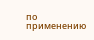по применению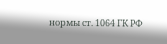нормы ст. 1064 ГК РФ